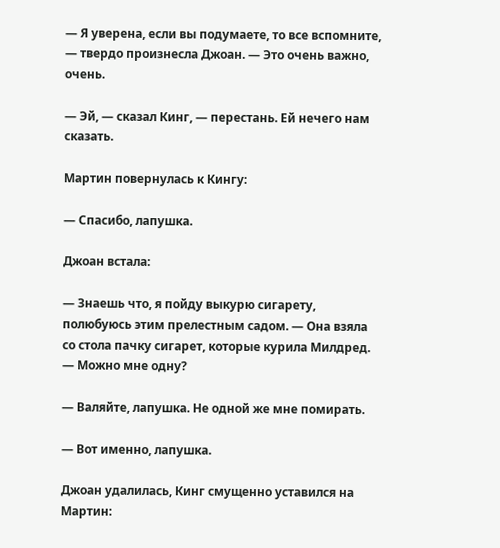— Я уверена, если вы подумаете, то все вспомните, — твердо произнесла Джоан. — Это очень важно, очень.

— Эй, — сказал Кинг, — перестань. Ей нечего нам сказать.

Мартин повернулась к Кингу:

— Спасибо, лапушка.

Джоан встала:

— Знаешь что, я пойду выкурю сигарету, полюбуюсь этим прелестным садом. — Она взяла со стола пачку сигарет, которые курила Милдред. — Можно мне одну?

— Валяйте, лапушка. Не одной же мне помирать.

— Вот именно, лапушка.

Джоан удалилась, Кинг смущенно уставился на Мартин: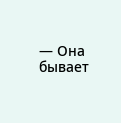— Она бывает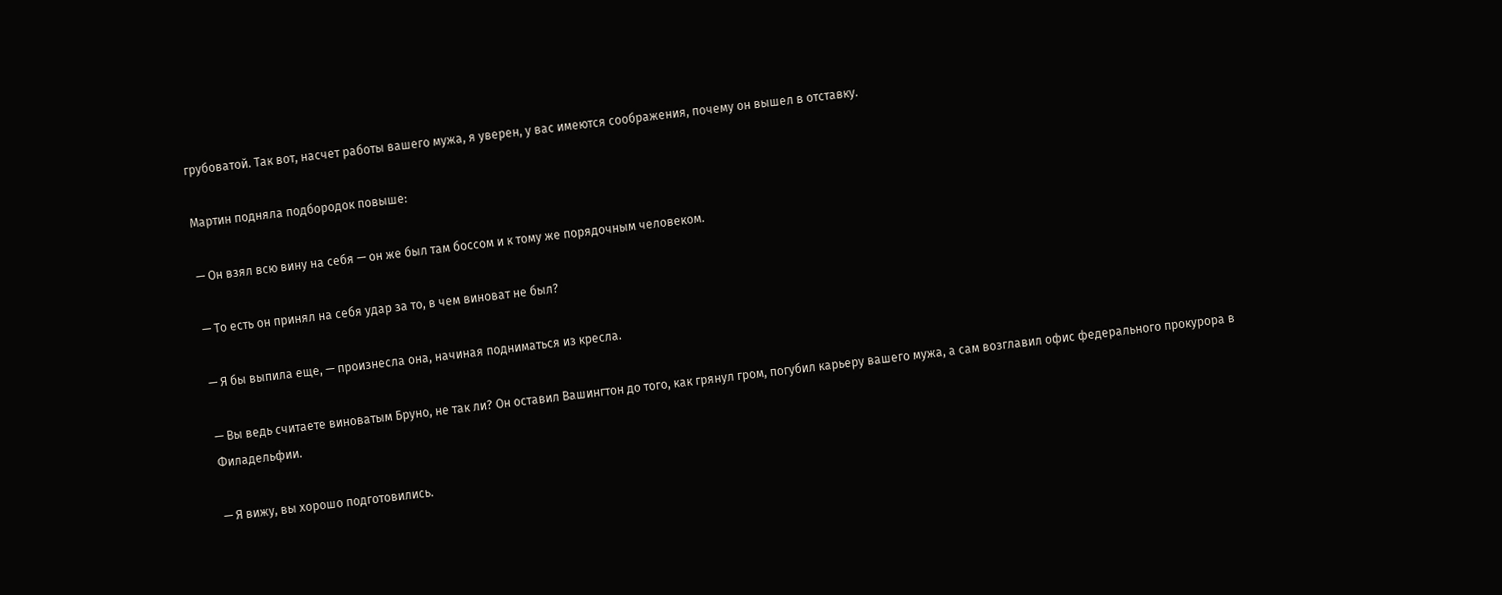грубоватой. Так вот, насчет работы вашего мужа, я уверен, у вас имеются соображения, почему он вышел в отставку.

Мартин подняла подбородок повыше:

— Он взял всю вину на себя — он же был там боссом и к тому же порядочным человеком.

— То есть он принял на себя удар за то, в чем виноват не был?

— Я бы выпила еще, — произнесла она, начиная подниматься из кресла.

— Вы ведь считаете виноватым Бруно, не так ли? Он оставил Вашингтон до того, как грянул гром, погубил карьеру вашего мужа, а сам возглавил офис федерального прокурора в Филадельфии.

— Я вижу, вы хорошо подготовились.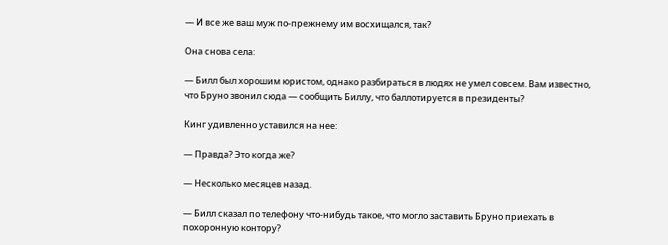— И все же ваш муж по-прежнему им восхищался, так?

Она снова села:

— Билл был хорошим юристом, однако разбираться в людях не умел совсем. Вам известно, что Бруно звонил сюда — сообщить Биллу, что баллотируется в президенты?

Кинг удивленно уставился на нее:

— Правда? Это когда же?

— Несколько месяцев назад.

— Билл сказал по телефону что-нибудь такое, что могло заставить Бруно приехать в похоронную контору?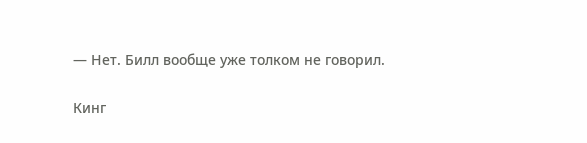— Нет. Билл вообще уже толком не говорил.

Кинг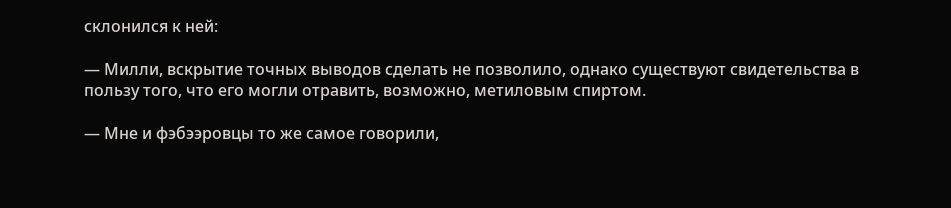склонился к ней:

— Милли, вскрытие точных выводов сделать не позволило, однако существуют свидетельства в пользу того, что его могли отравить, возможно, метиловым спиртом.

— Мне и фэбээровцы то же самое говорили,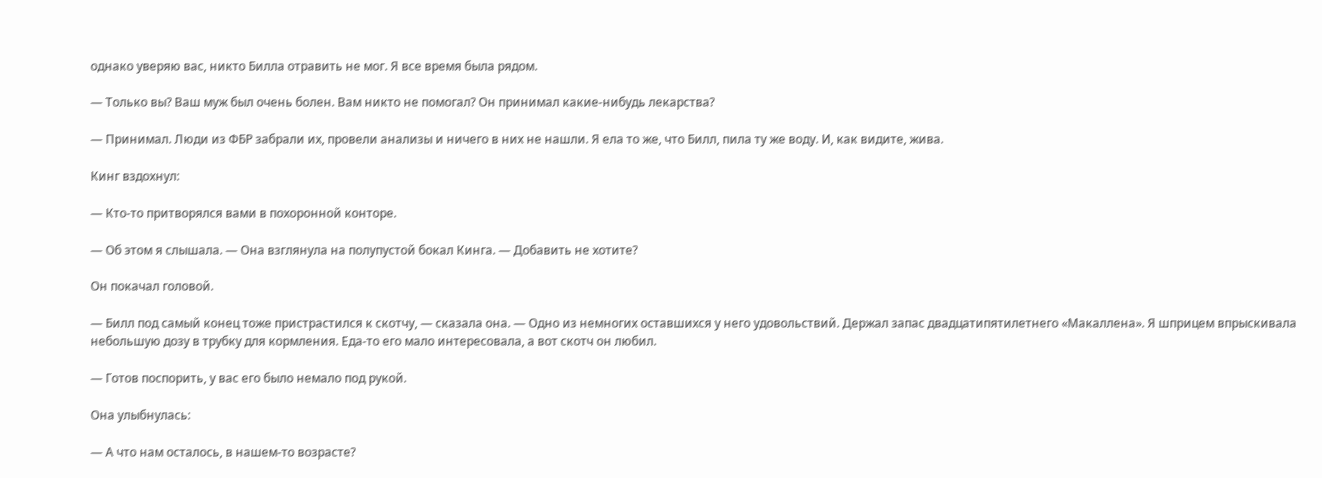однако уверяю вас, никто Билла отравить не мог. Я все время была рядом.

— Только вы? Ваш муж был очень болен. Вам никто не помогал? Он принимал какие-нибудь лекарства?

— Принимал. Люди из ФБР забрали их, провели анализы и ничего в них не нашли. Я ела то же, что Билл, пила ту же воду. И, как видите, жива.

Кинг вздохнул:

— Кто-то притворялся вами в похоронной конторе.

— Об этом я слышала. — Она взглянула на полупустой бокал Кинга. — Добавить не хотите?

Он покачал головой.

— Билл под самый конец тоже пристрастился к скотчу, — сказала она. — Одно из немногих оставшихся у него удовольствий. Держал запас двадцатипятилетнего «Макаллена». Я шприцем впрыскивала небольшую дозу в трубку для кормления. Еда-то его мало интересовала, а вот скотч он любил.

— Готов поспорить, у вас его было немало под рукой.

Она улыбнулась:

— А что нам осталось, в нашем-то возрасте?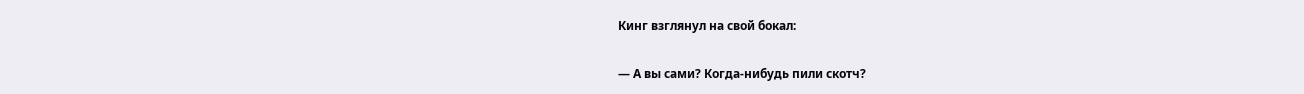Кинг взглянул на свой бокал:

— А вы сами? Когда-нибудь пили скотч?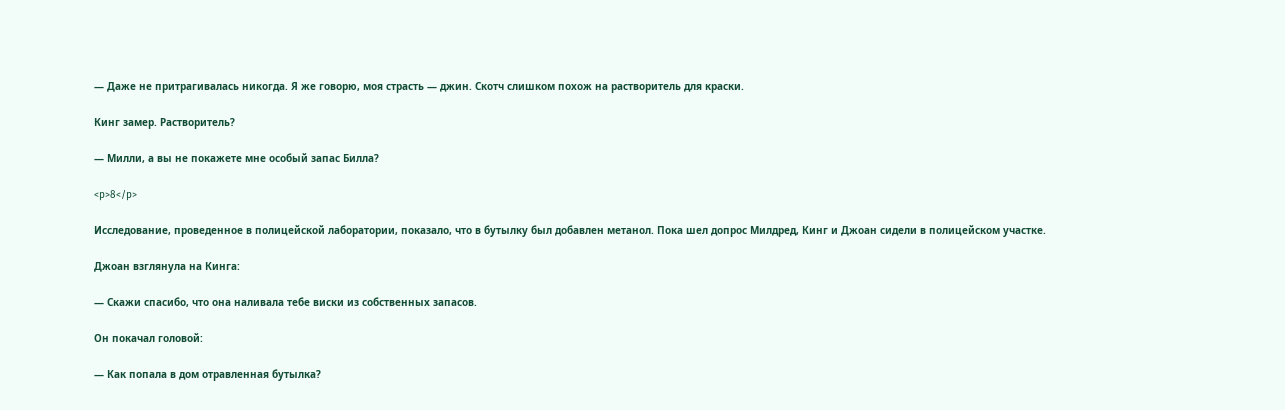— Даже не притрагивалась никогда. Я же говорю, моя страсть — джин. Скотч слишком похож на растворитель для краски.

Кинг замер. Растворитель?

— Милли, а вы не покажете мне особый запас Билла?

<p>8</p>

Исследование, проведенное в полицейской лаборатории, показало, что в бутылку был добавлен метанол. Пока шел допрос Милдред, Кинг и Джоан сидели в полицейском участке.

Джоан взглянула на Кинга:

— Скажи спасибо, что она наливала тебе виски из собственных запасов.

Он покачал головой:

— Как попала в дом отравленная бутылка?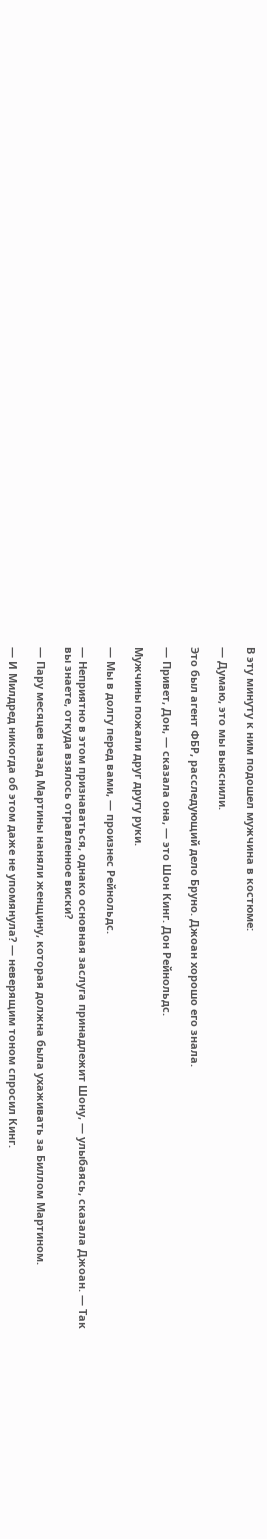В эту минуту к ним подошел мужчина в костюме:

— Думаю, это мы выяснили.

Это был агент ФБР, расследующий дело Бруно. Джоан хорошо его знала.

— Привет, Дон, — сказала она, — это Шон Кинг. Дон Рейнольдс.

Мужчины пожали друг другу руки.

— Мы в долгу перед вами, — произнес Рейнольдс.

— Неприятно в этом признаваться, однако основная заслуга принадлежит Шону, — улыбаясь, сказала Джоан. — Так вы знаете, откуда взялось отравленное виски?

— Пару месяцев назад Мартины наняли женщину, которая должна была ухаживать за Биллом Мартином.

— И Милдред никогда об этом даже не упомянула? — неверящим тоном спросил Кинг.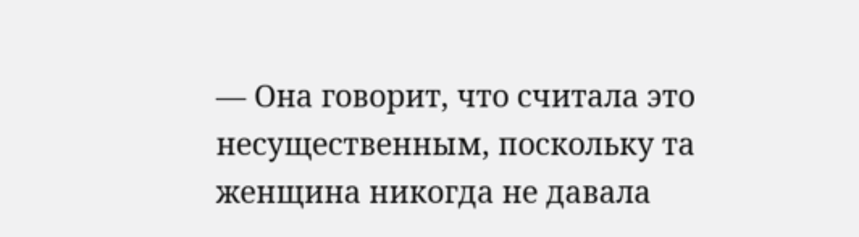— Она говорит, что считала это несущественным, поскольку та женщина никогда не давала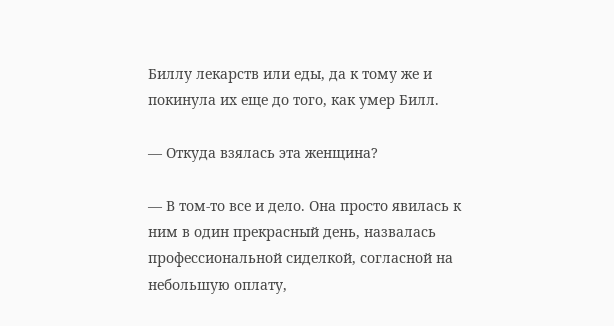Биллу лекарств или еды, да к тому же и покинула их еще до того, как умер Билл.

— Откуда взялась эта женщина?

— В том-то все и дело. Она просто явилась к ним в один прекрасный день, назвалась профессиональной сиделкой, согласной на небольшую оплату,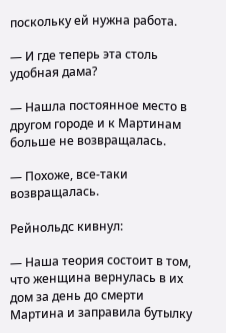поскольку ей нужна работа.

— И где теперь эта столь удобная дама?

— Нашла постоянное место в другом городе и к Мартинам больше не возвращалась.

— Похоже, все-таки возвращалась.

Рейнольдс кивнул:

— Наша теория состоит в том, что женщина вернулась в их дом за день до смерти Мартина и заправила бутылку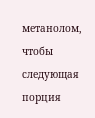метанолом, чтобы следующая порция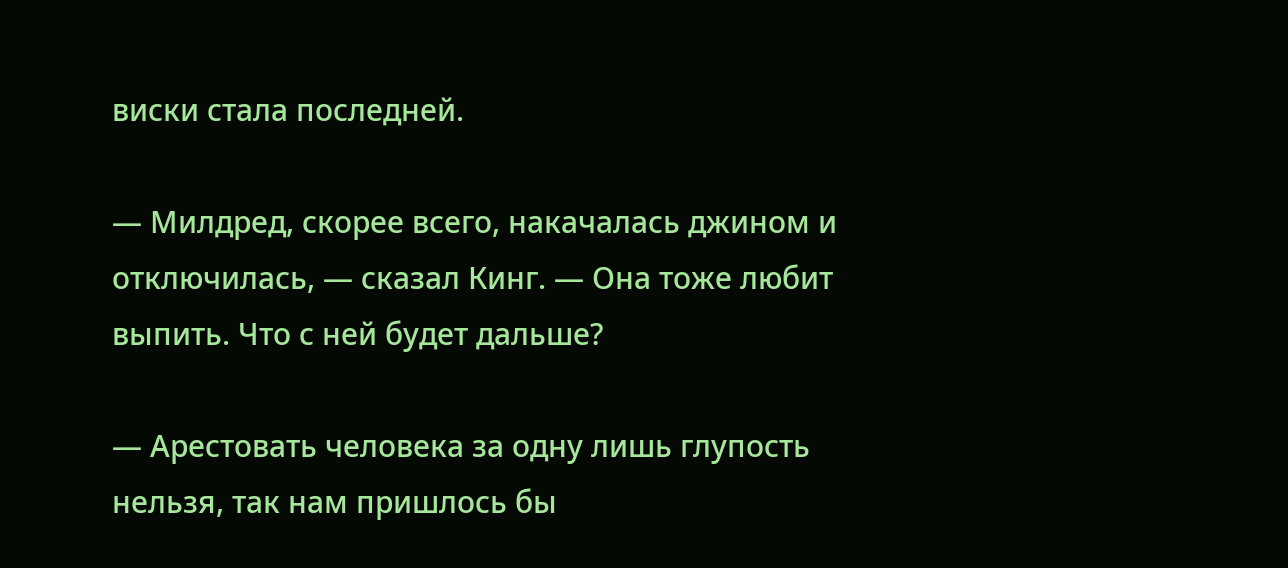виски стала последней.

— Милдред, скорее всего, накачалась джином и отключилась, — сказал Кинг. — Она тоже любит выпить. Что с ней будет дальше?

— Арестовать человека за одну лишь глупость нельзя, так нам пришлось бы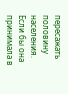пересажать половину населения. Если бы она принимала в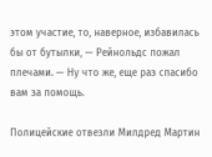этом участие, то, наверное, избавилась бы от бутылки, — Рейнольдс пожал плечами. — Ну что же, еще раз спасибо вам за помощь.

Полицейские отвезли Милдред Мартин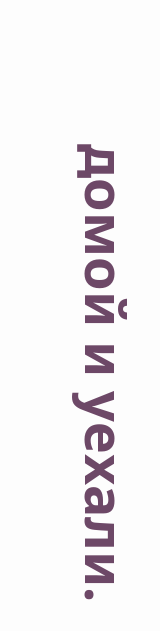домой и уехали.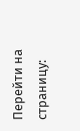Перейти на страницу: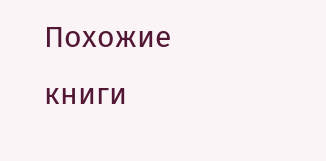Похожие книги